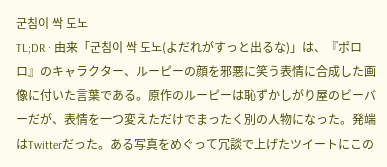군침이 싹 도노
TL;DR · 由来「군침이 싹 도노(よだれがすっと出るな)」は、『ポロロ』のキャラクター、ルーピーの顔を邪悪に笑う表情に合成した画像に付いた言葉である。原作のルーピーは恥ずかしがり屋のビーバーだが、表情を一つ変えただけでまったく別の人物になった。発端はTwitterだった。ある写真をめぐって冗談で上げたツイートにこの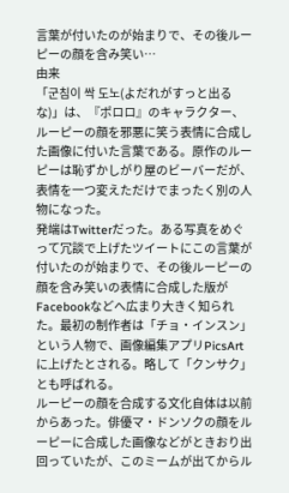言葉が付いたのが始まりで、その後ルーピーの顔を含み笑い…
由来
「군침이 싹 도노(よだれがすっと出るな)」は、『ポロロ』のキャラクター、ルーピーの顔を邪悪に笑う表情に合成した画像に付いた言葉である。原作のルーピーは恥ずかしがり屋のビーバーだが、表情を一つ変えただけでまったく別の人物になった。
発端はTwitterだった。ある写真をめぐって冗談で上げたツイートにこの言葉が付いたのが始まりで、その後ルーピーの顔を含み笑いの表情に合成した版がFacebookなどへ広まり大きく知られた。最初の制作者は「チョ・インスン」という人物で、画像編集アプリPicsArtに上げたとされる。略して「クンサク」とも呼ばれる。
ルーピーの顔を合成する文化自体は以前からあった。俳優マ・ドンソクの顔をルーピーに合成した画像などがときおり出回っていたが、このミームが出てからル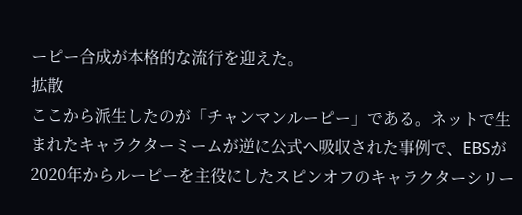ーピー合成が本格的な流行を迎えた。
拡散
ここから派生したのが「チャンマンルーピー」である。ネットで生まれたキャラクターミームが逆に公式へ吸収された事例で、EBSが2020年からルーピーを主役にしたスピンオフのキャラクターシリー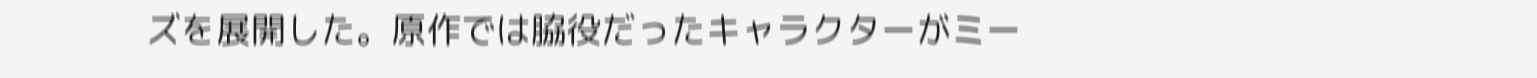ズを展開した。原作では脇役だったキャラクターがミー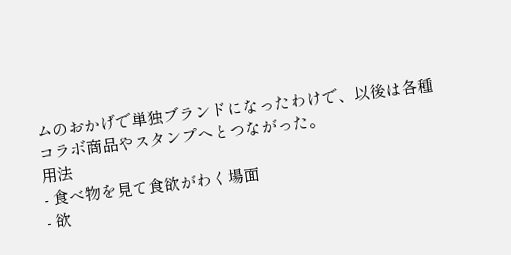ムのおかげで単独ブランドになったわけで、以後は各種コラボ商品やスタンプへとつながった。
用法
- 食べ物を見て食欲がわく場面
- 欲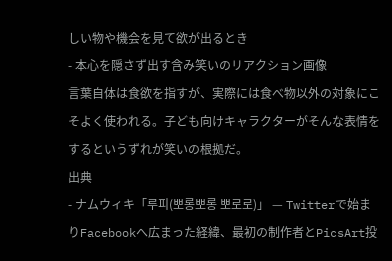しい物や機会を見て欲が出るとき
- 本心を隠さず出す含み笑いのリアクション画像
言葉自体は食欲を指すが、実際には食べ物以外の対象にこそよく使われる。子ども向けキャラクターがそんな表情をするというずれが笑いの根拠だ。
出典
- ナムウィキ「루피(뽀롱뽀롱 뽀로로)」 — Twitterで始まりFacebookへ広まった経緯、最初の制作者とPicsArt投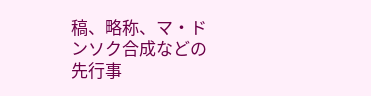稿、略称、マ・ドンソク合成などの先行事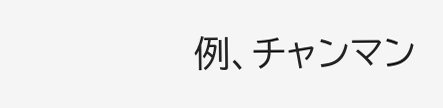例、チャンマン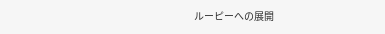ルーピーへの展開